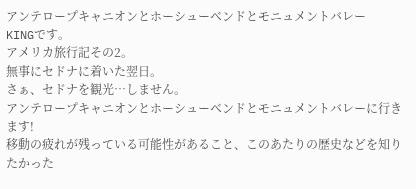アンテロープキャニオンとホーシューベンドとモニュメントバレー
KINGです。
アメリカ旅行記その2。
無事にセドナに着いた翌日。
さぁ、セドナを観光…しません。
アンテロープキャニオンとホーシューベンドとモニュメントバレーに行きます!
移動の疲れが残っている可能性があること、このあたりの歴史などを知りたかった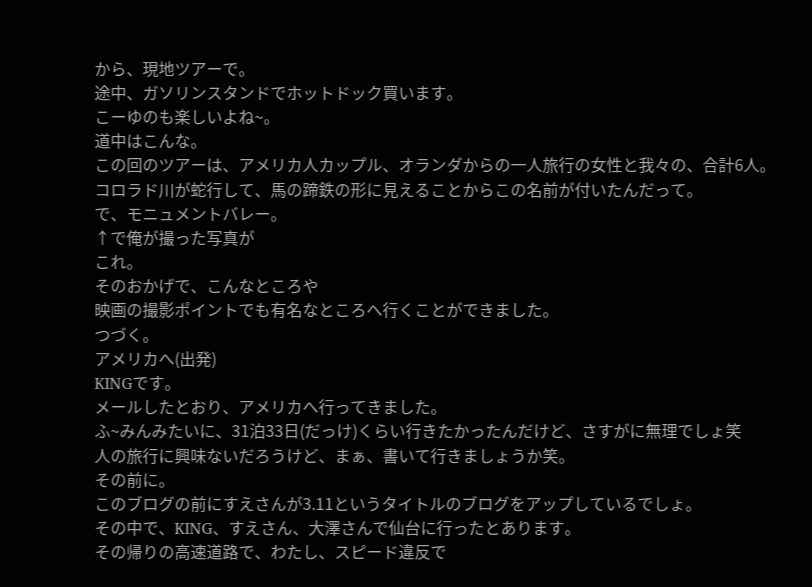から、現地ツアーで。
途中、ガソリンスタンドでホットドック買います。
こーゆのも楽しいよね~。
道中はこんな。
この回のツアーは、アメリカ人カップル、オランダからの一人旅行の女性と我々の、合計6人。
コロラド川が蛇行して、馬の蹄鉄の形に見えることからこの名前が付いたんだって。
で、モニュメントバレー。
↑で俺が撮った写真が
これ。
そのおかげで、こんなところや
映画の撮影ポイントでも有名なところへ行くことができました。
つづく。
アメリカへ(出発)
KINGです。
メールしたとおり、アメリカへ行ってきました。
ふ~みんみたいに、31泊33日(だっけ)くらい行きたかったんだけど、さすがに無理でしょ笑
人の旅行に興味ないだろうけど、まぁ、書いて行きましょうか笑。
その前に。
このブログの前にすえさんが3.11というタイトルのブログをアップしているでしょ。
その中で、KING、すえさん、大澤さんで仙台に行ったとあります。
その帰りの高速道路で、わたし、スピード違反で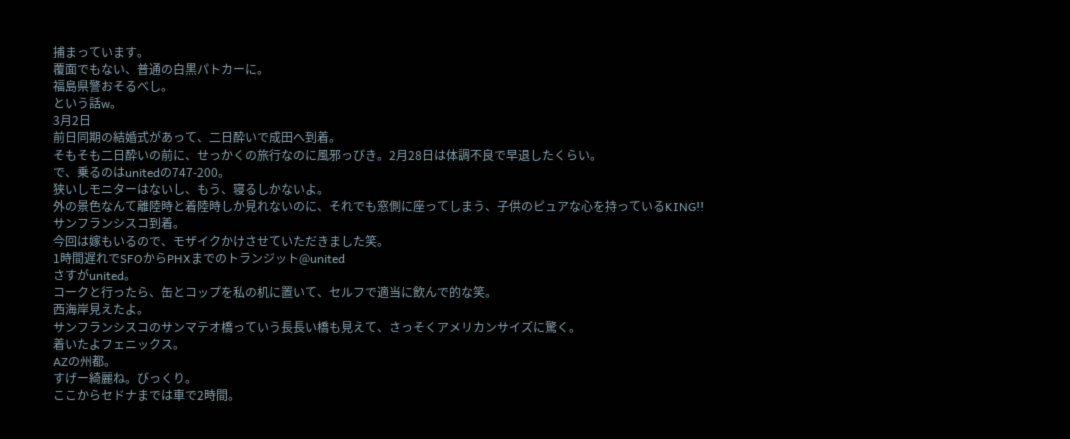捕まっています。
覆面でもない、普通の白黒パトカーに。
福島県警おそるべし。
という話w。
3月2日
前日同期の結婚式があって、二日酔いで成田へ到着。
そもそも二日酔いの前に、せっかくの旅行なのに風邪っぴき。2月28日は体調不良で早退したくらい。
で、乗るのはunitedの747-200。
狭いしモニターはないし、もう、寝るしかないよ。
外の景色なんて離陸時と着陸時しか見れないのに、それでも窓側に座ってしまう、子供のピュアな心を持っているKING!!
サンフランシスコ到着。
今回は嫁もいるので、モザイクかけさせていただきました笑。
1時間遅れでSFOからPHXまでのトランジット@united
さすがunited。
コークと行ったら、缶とコップを私の机に置いて、セルフで適当に飲んで的な笑。
西海岸見えたよ。
サンフランシスコのサンマテオ橋っていう長長い橋も見えて、さっそくアメリカンサイズに驚く。
着いたよフェニックス。
AZの州都。
すげー綺麗ね。びっくり。
ここからセドナまでは車で2時間。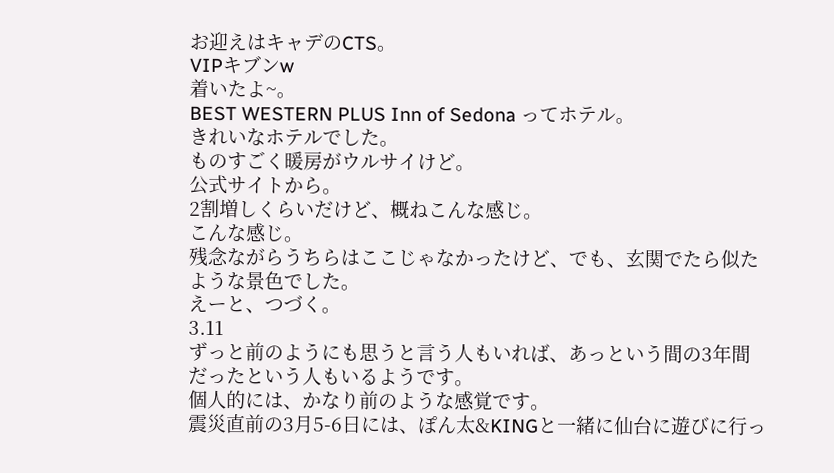お迎えはキャデのCTS。
VIPキブンw
着いたよ~。
BEST WESTERN PLUS Inn of Sedona ってホテル。
きれいなホテルでした。
ものすごく暖房がウルサイけど。
公式サイトから。
2割増しくらいだけど、概ねこんな感じ。
こんな感じ。
残念ながらうちらはここじゃなかったけど、でも、玄関でたら似たような景色でした。
えーと、つづく。
3.11
ずっと前のようにも思うと言う人もいれば、あっという間の3年間だったという人もいるようです。
個人的には、かなり前のような感覚です。
震災直前の3月5-6日には、ぽん太&KINGと一緒に仙台に遊びに行っ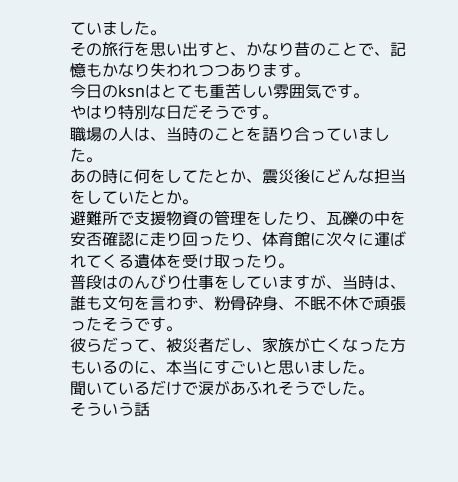ていました。
その旅行を思い出すと、かなり昔のことで、記憶もかなり失われつつあります。
今日のksnはとても重苦しい雰囲気です。
やはり特別な日だそうです。
職場の人は、当時のことを語り合っていました。
あの時に何をしてたとか、震災後にどんな担当をしていたとか。
避難所で支援物資の管理をしたり、瓦礫の中を安否確認に走り回ったり、体育館に次々に運ばれてくる遺体を受け取ったり。
普段はのんびり仕事をしていますが、当時は、誰も文句を言わず、粉骨砕身、不眠不休で頑張ったそうです。
彼らだって、被災者だし、家族が亡くなった方もいるのに、本当にすごいと思いました。
聞いているだけで涙があふれそうでした。
そういう話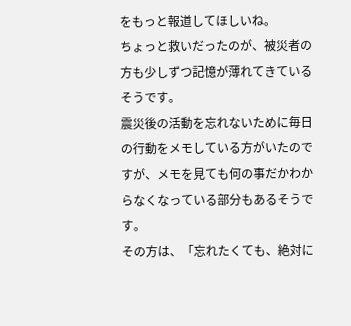をもっと報道してほしいね。
ちょっと救いだったのが、被災者の方も少しずつ記憶が薄れてきているそうです。
震災後の活動を忘れないために毎日の行動をメモしている方がいたのですが、メモを見ても何の事だかわからなくなっている部分もあるそうです。
その方は、「忘れたくても、絶対に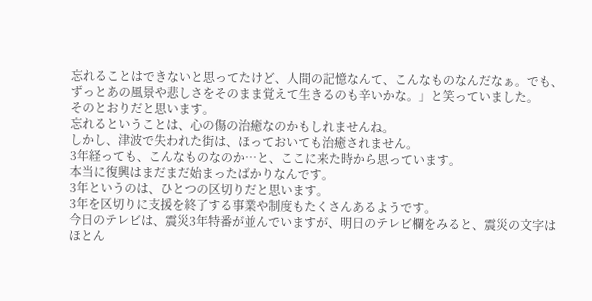忘れることはできないと思ってたけど、人間の記憶なんて、こんなものなんだなぁ。でも、ずっとあの風景や悲しさをそのまま覚えて生きるのも辛いかな。」と笑っていました。
そのとおりだと思います。
忘れるということは、心の傷の治癒なのかもしれませんね。
しかし、津波で失われた街は、ほっておいても治癒されません。
3年経っても、こんなものなのか…と、ここに来た時から思っています。
本当に復興はまだまだ始まったばかりなんです。
3年というのは、ひとつの区切りだと思います。
3年を区切りに支援を終了する事業や制度もたくさんあるようです。
今日のテレビは、震災3年特番が並んでいますが、明日のテレビ欄をみると、震災の文字はほとん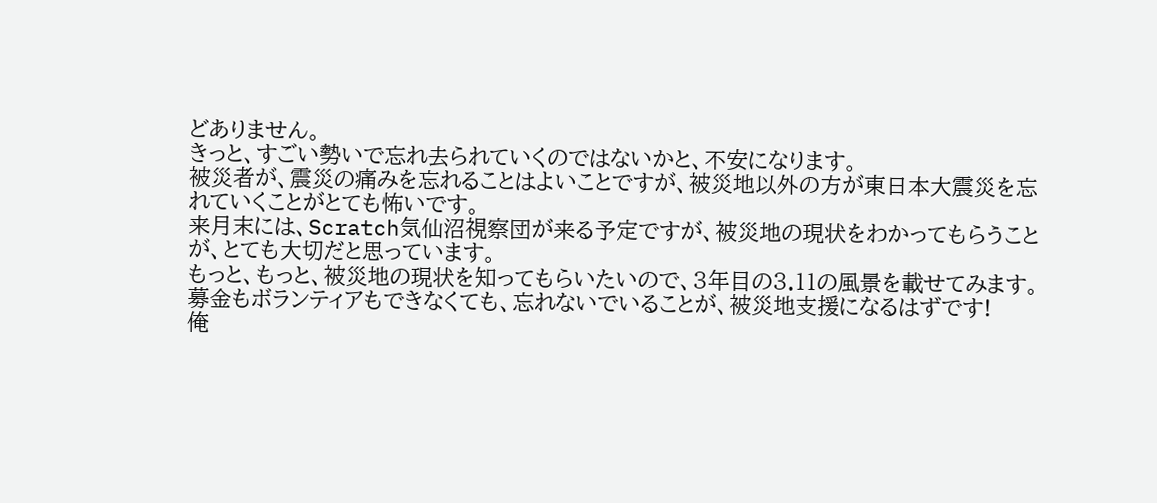どありません。
きっと、すごい勢いで忘れ去られていくのではないかと、不安になります。
被災者が、震災の痛みを忘れることはよいことですが、被災地以外の方が東日本大震災を忘れていくことがとても怖いです。
来月末には、Scratch気仙沼視察団が来る予定ですが、被災地の現状をわかってもらうことが、とても大切だと思っています。
もっと、もっと、被災地の現状を知ってもらいたいので、3年目の3.11の風景を載せてみます。
募金もボランティアもできなくても、忘れないでいることが、被災地支援になるはずです!
俺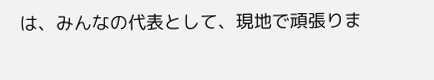は、みんなの代表として、現地で頑張りま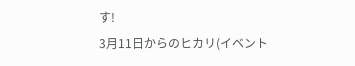す!
3月11日からのヒカリ(イベント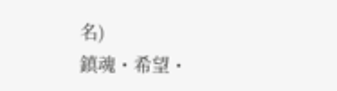名)
鎮魂・希望・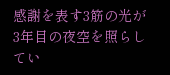感謝を表す3筋の光が3年目の夜空を照らしてい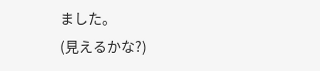ました。
(見えるかな?)